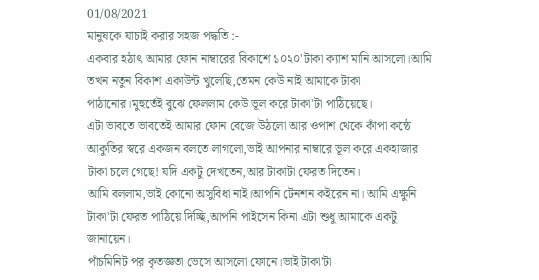01/08/2021
মানুষকে যাচাই করার সহজ পদ্ধতি :-
একবার হঠাৎ আমার ফোন নাম্বারের বিকাশে ১০২০'টাকা ক্যাশ মানি আসলো।আমি তখন নতুন বিকাশ একাউন্ট খুলেছি,তেমন কেউ নাই আমাকে টাকা পাঠানোর।মুহুর্তেই বুঝে ফেললাম কেউ ভূল করে টাকা'টা পাঠিয়েছে।
এটা ভাবতে ভাবতেই আমার ফোন বেজে উঠলো আর ওপাশ থেকে কাঁপা কন্ঠে আকুতির স্বরে একজন বলতে লাগলো,ভাই আপনার নাম্বারে ভূল করে একহাজার টাকা চলে গেছে! যদি একটু দেখতেন,আর টাকাটা ফেরত দিতেন।
আমি বললাম,ভাই কোনো অসুবিধা নাই।আপনি টেনশন কইরেন না। আমি এক্ষুনি টাকা'টা ফেরত পাঠিয়ে দিচ্ছি,আপনি পাইসেন কিনা এটা শুধু আমাকে একটু জানায়েন।
পাঁচমিনিট পর কৃতজ্ঞতা ভেসে আসলো ফোনে।ভাই টাকা'টা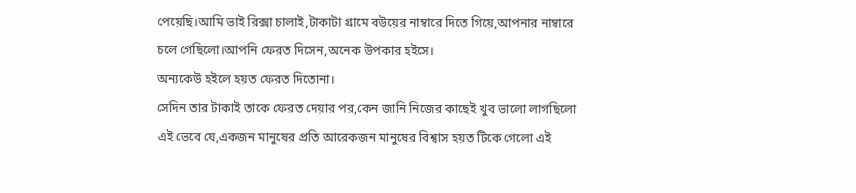পেয়েছি।আমি ভাই রিক্সা চালাই,টাকাটা গ্রামে বউয়ের নাম্বারে দিতে গিয়ে,আপনার নাম্বারে চলে গেছিলো।আপনি ফেরত দিসেন,অনেক উপকার হইসে।
অন্যকেউ হইলে হয়ত ফেরত দিতোনা।
সেদিন তার টাকাই তাকে ফেরত দেয়ার পর,কেন জানি নিজের কাছেই খুব ভালো লাগছিলো এই ভেবে যে,একজন মানুষের প্রতি আরেকজন মানুষের বিশ্বাস হয়ত টিকে গেলো এই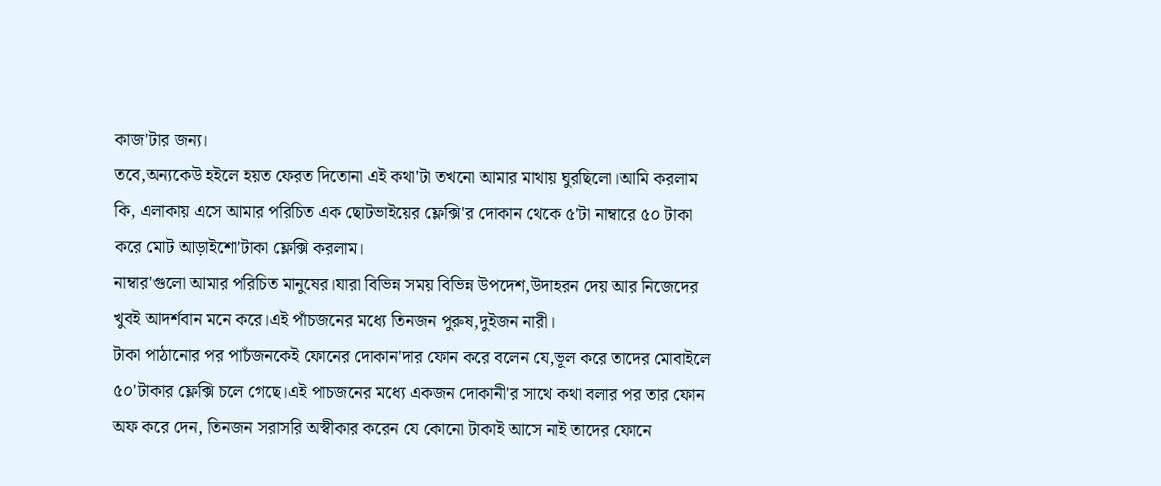কাজ'টার জন্য।
তবে,অন্যকেউ হইলে হয়ত ফেরত দিতোনা এই কথা'টা তখনো আমার মাথায় ঘুরছিলো।আমি করলাম কি, এলাকায় এসে আমার পরিচিত এক ছোটভাইয়ের ফ্লেক্সি'র দোকান থেকে ৫'টা নাম্বারে ৫০ টাকা করে মোট আড়াইশো'টাকা ফ্লেক্সি করলাম।
নাম্বার'গুলো আমার পরিচিত মানুষের।যারা বিভিন্ন সময় বিভিন্ন উপদেশ,উদাহরন দেয় আর নিজেদের খুবই আদর্শবান মনে করে।এই পাঁচজনের মধ্যে তিনজন পুরুষ,দুইজন নারী।
টাকা পাঠানোর পর পাচঁজনকেই ফোনের দোকান'দার ফোন করে বলেন যে,ভূল করে তাদের মোবাইলে ৫০'টাকার ফ্লেক্সি চলে গেছে।এই পাচজনের মধ্যে একজন দোকানী'র সাথে কথা বলার পর তার ফোন অফ করে দেন, তিনজন সরাসরি অস্বীকার করেন যে কোনো টাকাই আসে নাই তাদের ফোনে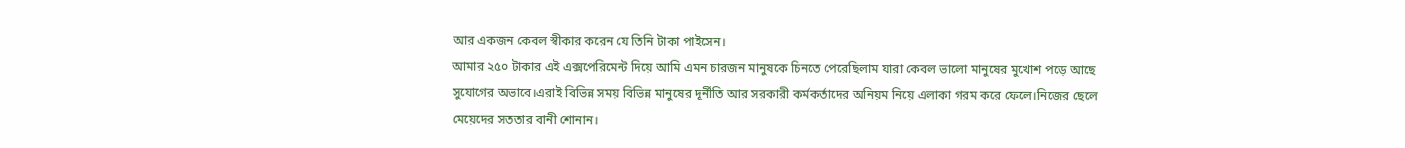আর একজন কেবল স্বীকার করেন যে তিনি টাকা পাইসেন।
আমার ২৫০ টাকার এই এক্সপেরিমেন্ট দিয়ে আমি এমন চারজন মানুষকে চিনতে পেরেছিলাম যারা কেবল ভালো মানুষের মুখোশ পড়ে আছে সুযোগের অভাবে।এরাই বিভিন্ন সময় বিভিন্ন মানুষের দূর্নীতি আর সরকারী কর্মকর্তাদের অনিয়ম নিয়ে এলাকা গরম করে ফেলে।নিজের ছেলে মেয়েদের সততার বানী শোনান।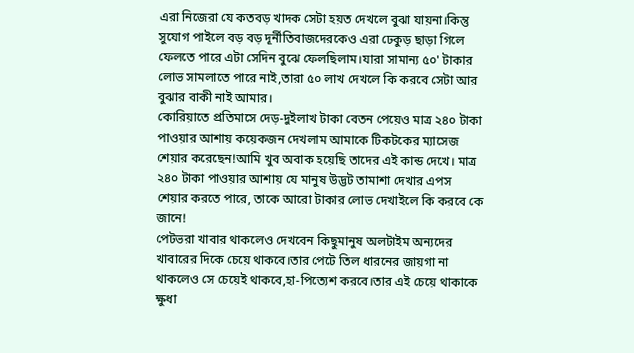এরা নিজেরা যে কতবড় খাদক সেটা হয়ত দেখলে বুঝা যায়না।কিন্তু সুযোগ পাইলে বড় বড় দূর্নীতিবাজদেরকেও এরা ঢেকুড় ছাড়া গিলে ফেলতে পারে এটা সেদিন বুঝে ফেলছিলাম।যারা সামান্য ৫০' টাকার লোভ সামলাতে পারে নাই,তারা ৫০ লাখ দেখলে কি করবে সেটা আর বুঝার বাকী নাই আমার।
কোরিয়াতে প্রতিমাসে দেড়-দুইলাখ টাকা বেতন পেয়েও মাত্র ২৪০ টাকা পাওয়ার আশায় কয়েকজন দেখলাম আমাকে টিকটকের ম্যাসেজ শেয়ার করেছেন!আমি খুব অবাক হয়েছি তাদের এই কান্ড দেখে। মাত্র ২৪০ টাকা পাওয়ার আশায় যে মানুষ উদ্ভট তামাশা দেখার এপস শেয়ার করতে পারে, তাকে আরো টাকার লোভ দেখাইলে কি করবে কে জানে!
পেটভরা খাবার থাকলেও দেখবেন কিছুমানুষ অলটাইম অন্যদের খাবারের দিকে চেয়ে থাকবে।তার পেটে তিল ধারনের জায়গা না থাকলেও সে চেয়েই থাকবে,হা-পিত্যেশ করবে।তার এই চেয়ে থাকাকে ক্ষুধা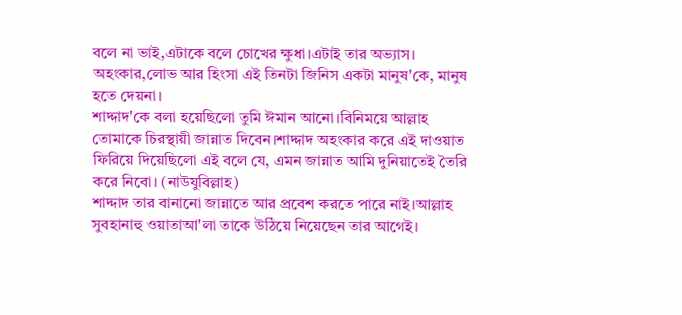বলে না ভাই,এটাকে বলে চোখের ক্ষুধা।এটাই তার অভ্যাস।
অহংকার,লোভ আর হিংসা এই তিনটা জিনিস একটা মানুষ'কে, মানুষ হতে দেয়না।
শাদ্দাদ'কে বলা হয়েছিলো তুমি ঈমান আনো।বিনিময়ে আল্লাহ তোমাকে চিরস্থায়ী জান্নাত দিবেন।শাদ্দাদ অহংকার করে এই দাওয়াত ফিরিয়ে দিয়েছিলো এই বলে যে, এমন জান্নাত আমি দুনিয়াতেই তৈরি করে নিবো। (নাউযুবিল্লাহ)
শাদ্দাদ তার বানানো জান্নাতে আর প্রবেশ করতে পারে নাই।আল্লাহ সুবহানাহু ওয়াতাআ'লা তাকে উঠিয়ে নিয়েছেন তার আগেই।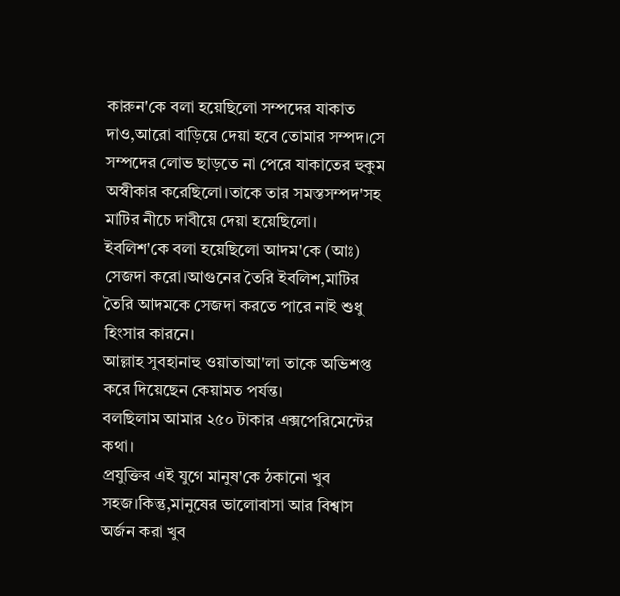কারুন'কে বলা হয়েছিলো সম্পদের যাকাত দাও,আরো বাড়িয়ে দেয়া হবে তোমার সম্পদ।সে সম্পদের লোভ ছাড়তে না পেরে যাকাতের হুকুম অস্বীকার করেছিলো।তাকে তার সমস্তসম্পদ'সহ মাটির নীচে দাবীয়ে দেয়া হয়েছিলো।
ইবলিশ'কে বলা হয়েছিলো আদম'কে (আঃ) সেজদা করো।আগুনের তৈরি ইবলিশ,মাটির তৈরি আদমকে সেজদা করতে পারে নাই শুধু হিংসার কারনে।
আল্লাহ সুবহানাহু ওয়াতাআ'লা তাকে অভিশপ্ত করে দিয়েছেন কেয়ামত পর্যন্ত।
বলছিলাম আমার ২৫০ টাকার এক্সপেরিমেন্টের কথা।
প্রযুক্তির এই যুগে মানুষ'কে ঠকানো খুব সহজ।কিন্তু,মানুষের ভালোবাসা আর বিশ্বাস অর্জন করা খুব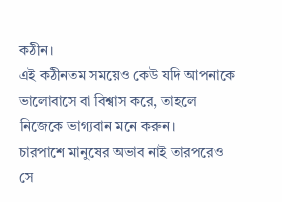কঠীন।
এই কঠীনতম সময়েও কেউ যদি আপনাকে ভালোবাসে বা বিশ্বাস করে, তাহলে নিজেকে ভাগ্যবান মনে করুন।
চারপাশে মানুষের অভাব নাই তারপরেও সে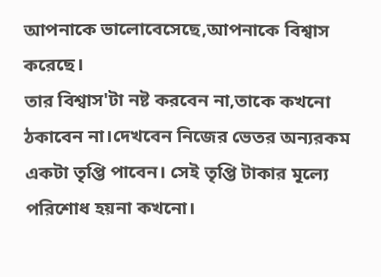আপনাকে ভালোবেসেছে,আপনাকে বিশ্বাস করেছে।
তার বিশ্বাস'টা নষ্ট করবেন না,তাকে কখনো ঠকাবেন না।দেখবেন নিজের ভেতর অন্যরকম একটা তৃপ্তি পাবেন। সেই তৃপ্তি টাকার মূল্যে পরিশোধ হয়না কখনো।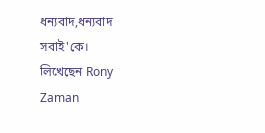ধন্যবাদ,ধন্যবাদ সবাই'কে।
লিখেছেন Rony Zaman